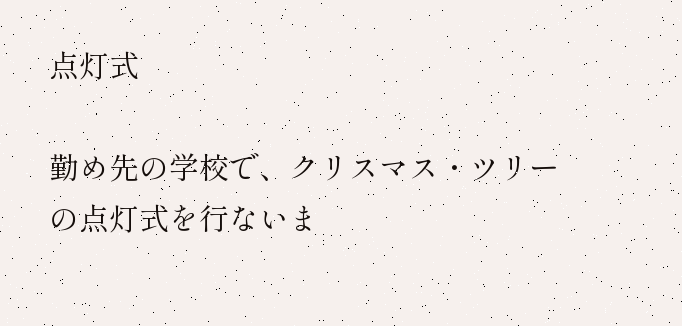点灯式

勤め先の学校で、クリスマス・ツリーの点灯式を行ないま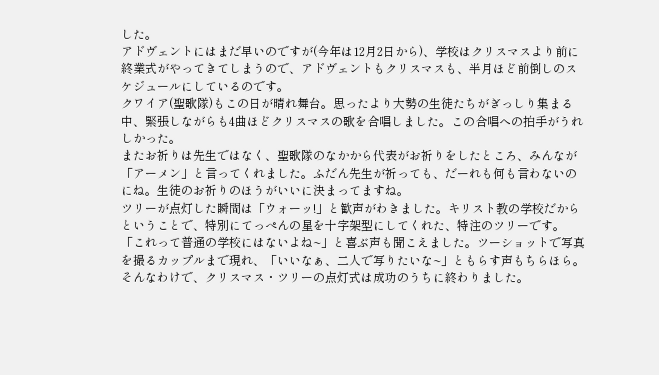した。
アドヴェントにはまだ早いのですが(今年は12月2日から)、学校はクリスマスより前に終業式がやってきてしまうので、アドヴェントもクリスマスも、半月ほど前倒しのスケジュールにしているのです。
クワイア(聖歌隊)もこの日が晴れ舞台。思ったより大勢の生徒たちがぎっしり集まる中、緊張しながらも4曲ほどクリスマスの歌を合唱しました。この合唱への拍手がうれしかった。
またお祈りは先生ではなく、聖歌隊のなかから代表がお祈りをしたところ、みんなが「アーメン」と言ってくれました。ふだん先生が祈っても、だーれも何も言わないのにね。生徒のお祈りのほうがいいに決まってますね。
ツリーが点灯した瞬間は「ウォーッ!」と歓声がわきました。キリスト教の学校だからということで、特別にてっぺんの星を十字架型にしてくれた、特注のツリーです。
「これって普通の学校にはないよね~」と喜ぶ声も聞こえました。ツーショットで写真を撮るカップルまで現れ、「いいなぁ、二人で写りたいな~」ともらす声もちらほら。
そんなわけで、クリスマス・ツリーの点灯式は成功のうちに終わりました。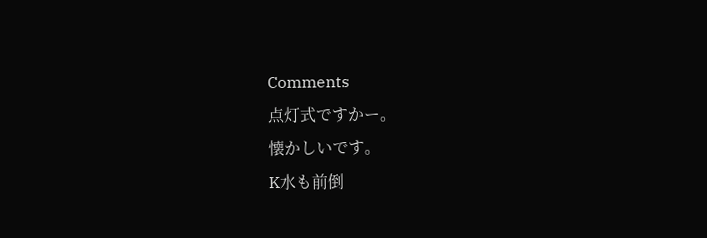Comments
点灯式ですかー。
懐かしいです。
K水も前倒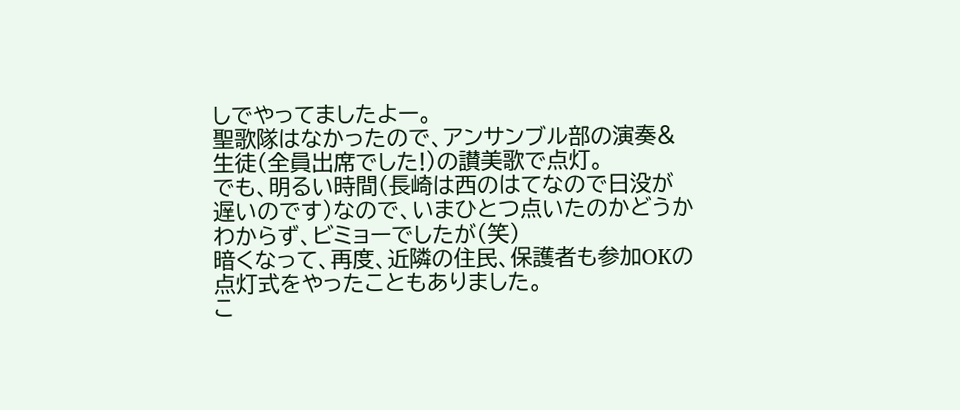しでやってましたよー。
聖歌隊はなかったので、アンサンブル部の演奏&
生徒(全員出席でした!)の讃美歌で点灯。
でも、明るい時間(長崎は西のはてなので日没が
遅いのです)なので、いまひとつ点いたのかどうか
わからず、ビミョーでしたが(笑)
暗くなって、再度、近隣の住民、保護者も参加OKの
点灯式をやったこともありました。
こ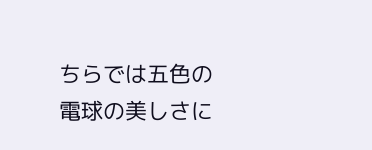ちらでは五色の電球の美しさに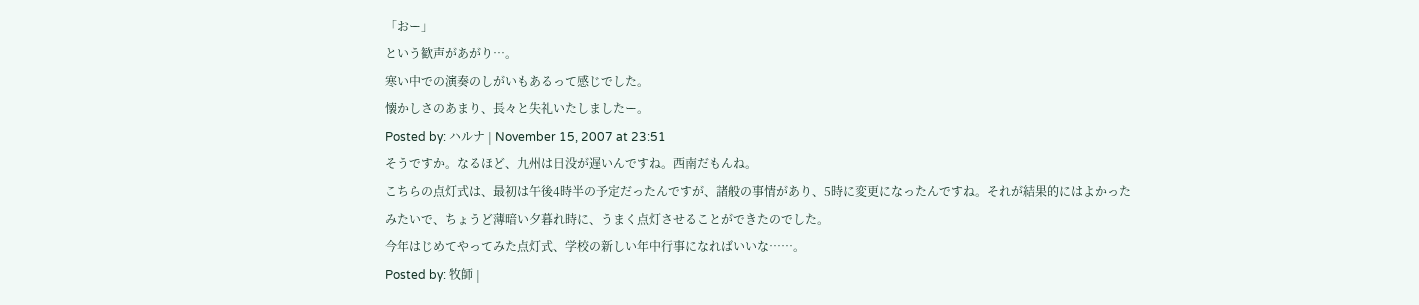「おー」
という歓声があがり…。
寒い中での演奏のしがいもあるって感じでした。
懐かしさのあまり、長々と失礼いたしましたー。
Posted by: ハルナ | November 15, 2007 at 23:51
そうですか。なるほど、九州は日没が遅いんですね。西南だもんね。
こちらの点灯式は、最初は午後4時半の予定だったんですが、諸般の事情があり、5時に変更になったんですね。それが結果的にはよかったみたいで、ちょうど薄暗い夕暮れ時に、うまく点灯させることができたのでした。
今年はじめてやってみた点灯式、学校の新しい年中行事になればいいな……。
Posted by: 牧師 |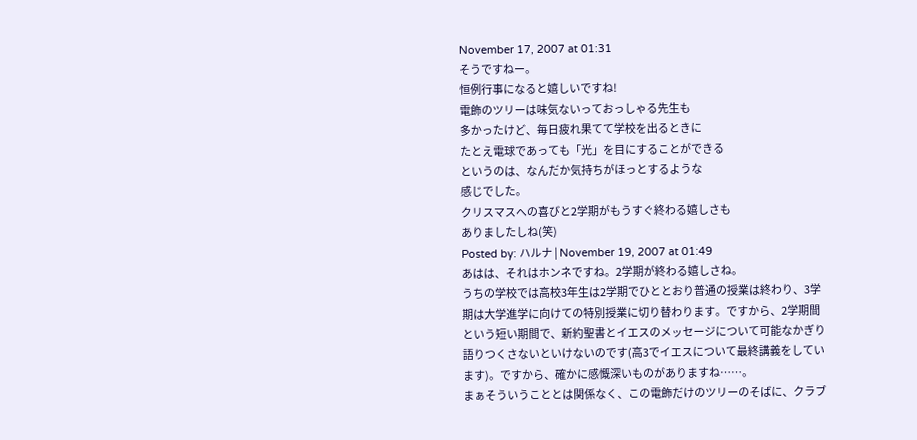November 17, 2007 at 01:31
そうですねー。
恒例行事になると嬉しいですね!
電飾のツリーは味気ないっておっしゃる先生も
多かったけど、毎日疲れ果てて学校を出るときに
たとえ電球であっても「光」を目にすることができる
というのは、なんだか気持ちがほっとするような
感じでした。
クリスマスへの喜びと2学期がもうすぐ終わる嬉しさも
ありましたしね(笑)
Posted by: ハルナ | November 19, 2007 at 01:49
あはは、それはホンネですね。2学期が終わる嬉しさね。
うちの学校では高校3年生は2学期でひととおり普通の授業は終わり、3学期は大学進学に向けての特別授業に切り替わります。ですから、2学期間という短い期間で、新約聖書とイエスのメッセージについて可能なかぎり語りつくさないといけないのです(高3でイエスについて最終講義をしています)。ですから、確かに感慨深いものがありますね……。
まぁそういうこととは関係なく、この電飾だけのツリーのそばに、クラブ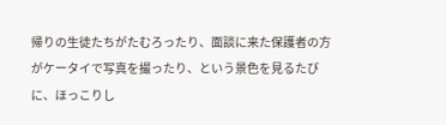帰りの生徒たちがたむろったり、面談に来た保護者の方がケータイで写真を撮ったり、という景色を見るたびに、ほっこりし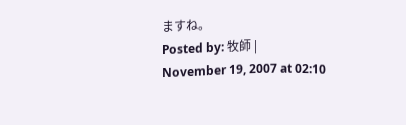ますね。
Posted by: 牧師 | November 19, 2007 at 02:10